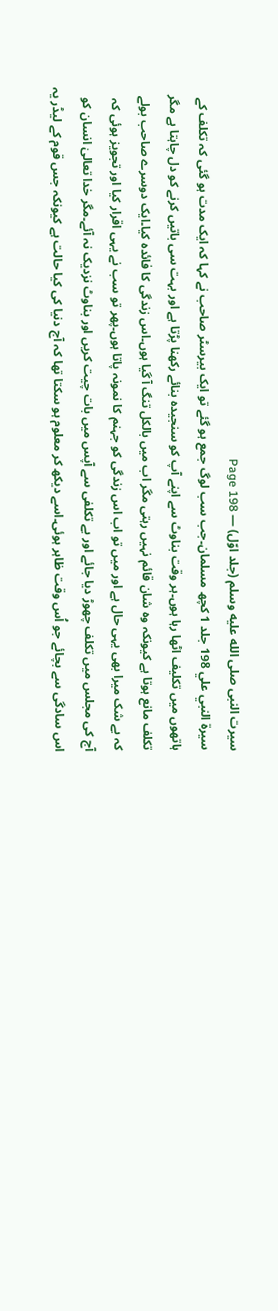سیرت النبی صلى الله عليه وسلم (جلد اوّل) — Page 198
سيرة النبي علي 198 جلد 1 کچھ مسلمان۔جب سب لوگ جمع ہو گئے تو ایک بیرسٹر صاحب نے کہا کہ ایک مدت ہو گئی کہ تکلف کے ہاتھوں میں تکلیف اٹھا رہا ہوں۔ہر وقت بناوٹ سے اپنے آپ کو سنجیدہ بنائے رکھنا پڑتا ہے اور بہت سی باتیں کرنے کو دل چاہتا ہے مگر تکلف مانع ہوتا ہے کیونکہ وہ شان قائم نہیں رہتی مگر اب میں بالکل تنگ آ گیا ہوں۔اس زندگی کا فائدہ کیا۔ایک دوسرے صاحب بولے کہ بے شک میرا بھی یہی حال ہے اور میں تو اب اس زندگی کو جہنم کا نمونہ پاتا ہوں۔پھر تو سب نے یہی اقرار کیا اور تجویز ہوئی کہ آج کی مجلس میں تکلف چھوڑ دیا جائے اور بے تکلفی سے آپس میں بات چیت کریں اور بناوٹ نزدیک نہ آئے۔مگر خدا تعالیٰ انسان کو اس سادگی سے بچائے جو اُس وقت ظاہر ہوئی۔اسے دیکھ کر معلوم ہو سکتا تھا کہ آج دنیا کی کیا حالت ہے کیونکہ جس قوم کے لیڈر یہ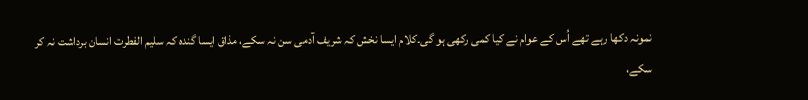نمونہ دکھا رہے تھے اُس کے عوام نے کیا کمی رکھی ہو گی۔کلام ایسا نخش کہ شریف آدمی سن نہ سکے، مذاق ایسا گندہ کہ سلیم الفطرت انسان برداشت نہ کر سکے،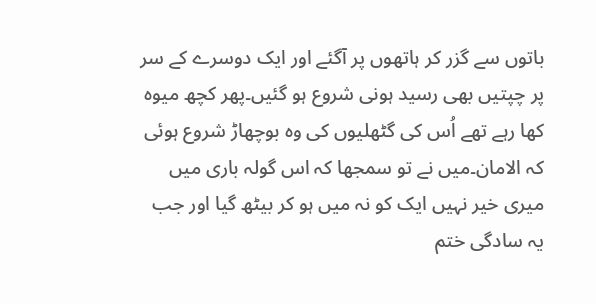باتوں سے گزر کر ہاتھوں پر آگئے اور ایک دوسرے کے سر پر چپتیں بھی رسید ہونی شروع ہو گئیں۔پھر کچھ میوہ کھا رہے تھے اُس کی گٹھلیوں کی وہ بوچھاڑ شروع ہوئی کہ الامان۔میں نے تو سمجھا کہ اس گولہ باری میں میری خیر نہیں ایک کو نہ میں ہو کر بیٹھ گیا اور جب یہ سادگی ختم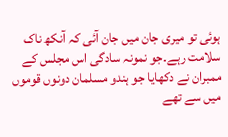ہوئی تو میری جان میں جان آئی کہ آنکھ ناک سلامت رہے۔جو نمونہ سادگی اس مجلس کے ممبران نے دکھایا جو ہندو مسلمان دونوں قوموں میں سے تھے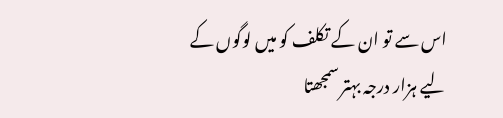اس سے تو ان کے تکلف کو میں لوگوں کے لیے ہزار درجہ بہتر سمجھتا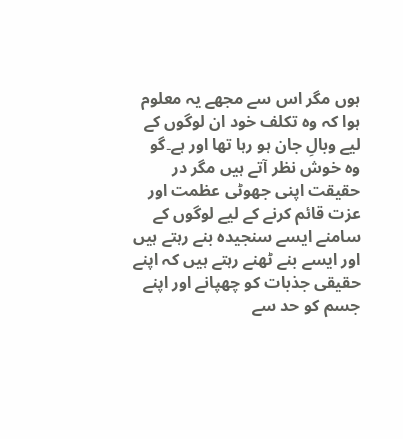ہوں مگر اس سے مجھے یہ معلوم ہوا کہ وہ تکلف خود ان لوگوں کے لیے وبالِ جان ہو رہا تھا اور ہے۔گو وہ خوش نظر آتے ہیں مگر در حقیقت اپنی جھوٹی عظمت اور عزت قائم کرنے کے لیے لوگوں کے سامنے ایسے سنجیدہ بنے رہتے ہیں اور ایسے بنے ٹھنے رہتے ہیں کہ اپنے حقیقی جذبات کو چھپانے اور اپنے جسم کو حد سے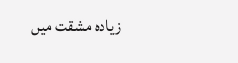زیادہ مشقت میں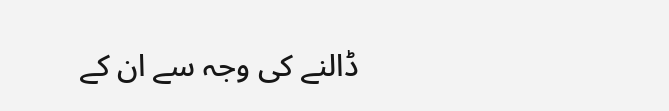ڈالنے کی وجہ سے ان کے